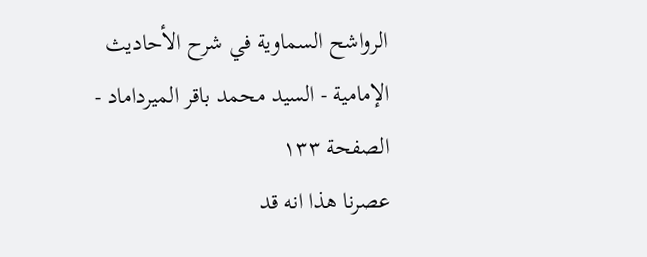الرواشح السماوية في شرح الأحاديث الإمامية - السيد محمد باقر الميرداماد - الصفحة ١٣٣
عصرنا هذا انه قد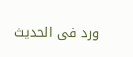ورد فى الحديث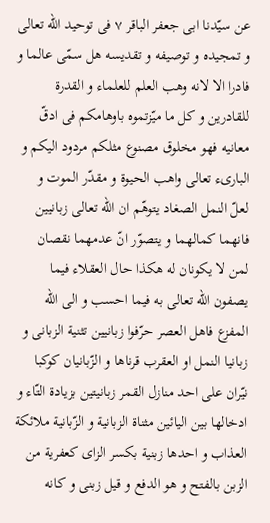عن سيّدنا ابى جعفر الباقر ٧ فى توحيد اللّه تعالى و تمجيده و توصيفه و تقديسه هل سمّى عالما و فادرا الا لانه وهب العلم للعلماء و القدرة للقادرين و كل ما ميّزتموه باوهامكم فى ادقّ معانيه فهو مخلوق مصنوع مثلكم مردود اليكم و البارىء تعالى واهب الحيوة و مقدّر الموت و لعلّ النمل الصغاد يتوهّم ان اللّه تعالى زبانيين فانهما كمالهما و يتصوّر انّ عدمهما نقصان لمن لا يكونان له هكذا حال العقلاء فيما يصفون اللّه تعالى به فيما احسب و الى اللّه المفزع فاهل العصر حرّفوا زبانيين تثنية الزبانى و زبانيا النمل او العقرب قرناها و الزّبانيان كوكبا نيّران على احد منازل القمر زبانيتين بزيادة التّاء و ادخالها بين اليائين مثناة الزبانية و الزّبانية ملائكة العذاب و احدها زبنية بكسر الزاى كعفرية من الزبن بالفتح و هو الدفع و قيل زبنى و كانه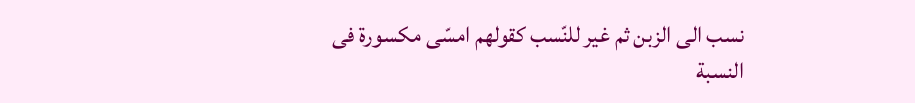نسب الى الزبن ثم غير للنّسب كقولهم امسّى مكسورة فى النسبة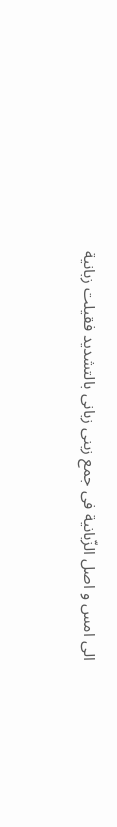الى امس و اصل الزّبانية فى جمع زبنى زبانى بالتشديد فقيلت زبانية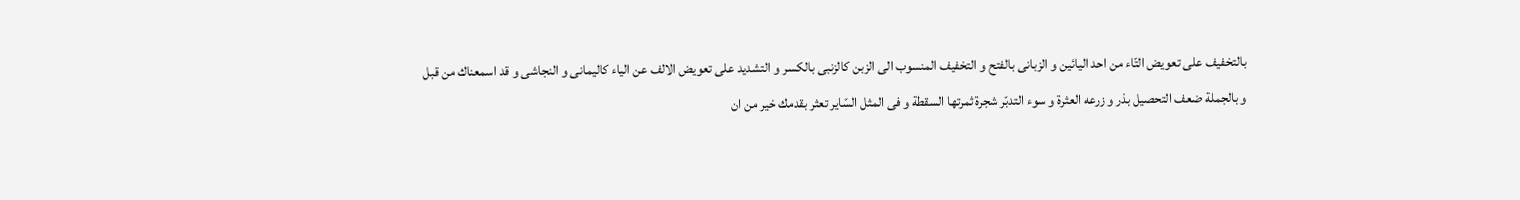بالتخفيف على تعويض التّاء من احد اليائين و الزبانى بالفتح و التخفيف المنسوب الى الزبن كالزنبى بالكسر و التشديد على تعويض الالف عن الياء كاليمانى و النجاشى و قد اسمعناك من قبل و بالجملة ضعف التحصيل بذر و زرعه العثرة و سوء التدبّر شجرة ثمرتها السقطة و فى المثل السّاير تعثر بقدمك خير من ان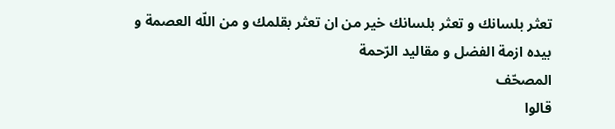تعثر بلسانك و تعثر بلسانك خير من ان تعثر بقلمك و من اللّه العصمة و بيده ازمة الفضل و مقاليد الرّحمة
المصحّف
قالوا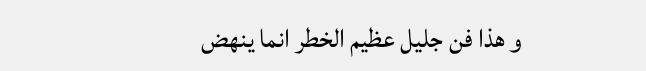و هذا فن جليل عظيم الخطر انما ينهض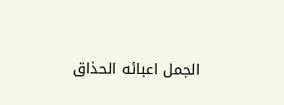الجمل اعبائه الحذاق